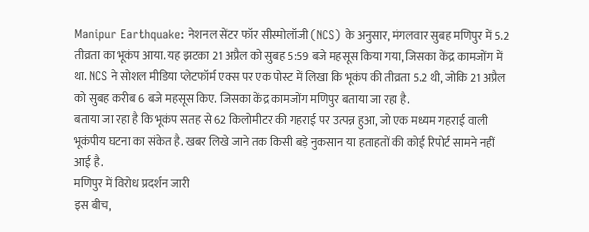Manipur Earthquake: नेशनल सेंटर फॉर सीस्मोलॉजी (NCS) के अनुसार, मंगलवार सुबह मणिपुर में 5.2 तीव्रता का भूकंप आया. यह झटका 21 अप्रैल को सुबह 5:59 बजे महसूस किया गया, जिसका केंद्र कामजोंग में था. NCS ने सोशल मीडिया प्लेटफॉर्म एक्स पर एक पोस्ट में लिखा कि भूकंप की तीव्रता 5.2 थी, जोकि 21 अप्रैल को सुबह करीब 6 बजे महसूस किए. जिसका केंद्र कामजोंग मणिपुर बताया जा रहा है.
बताया जा रहा है कि भूकंप सतह से 62 किलोमीटर की गहराई पर उत्पन्न हुआ, जो एक मध्यम गहराई वाली भूकंपीय घटना का संकेत है. खबर लिखे जाने तक किसी बड़े नुकसान या हताहतों की कोई रिपोर्ट सामने नहीं आई है.
मणिपुर में विरोध प्रदर्शन जारी
इस बीच,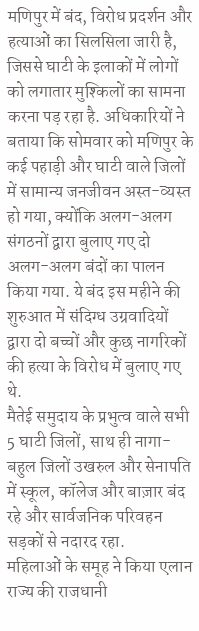मणिपुर में बंद, विरोध प्रदर्शन और हत्याओं का सिलसिला जारी है, जिससे घाटी के इलाकों में लोगों को लगातार मुश्किलों का सामना करना पड़ रहा है. अधिकारियों ने बताया कि सोमवार को मणिपुर के कई पहाड़ी और घाटी वाले जिलों में सामान्य जनजीवन अस्त-व्यस्त हो गया, क्योंकि अलग-अलग संगठनों द्वारा बुलाए गए दो अलग-अलग बंदों का पालन किया गया. ये बंद इस महीने की शुरुआत में संदिग्ध उग्रवादियों द्वारा दो बच्चों और कुछ नागरिकों की हत्या के विरोध में बुलाए गए थे.
मैतेई समुदाय के प्रभुत्व वाले सभी 5 घाटी जिलों, साथ ही नागा-बहुल जिलों उखरुल और सेनापति में स्कूल, कॉलेज और बाज़ार बंद रहे और सार्वजनिक परिवहन सड़कों से नदारद रहा.
महिलाओं के समूह ने किया एलान
राज्य की राजधानी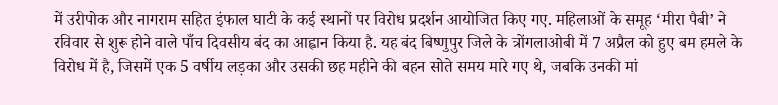में उरीपोक और नागराम सहित इंफाल घाटी के कई स्थानों पर विरोध प्रदर्शन आयोजित किए गए. महिलाओं के समूह ‘मीरा पैबी’ ने रविवार से शुरू होने वाले पाँच दिवसीय बंद का आह्वान किया है. यह बंद बिष्णुपुर जिले के त्रोंगलाओबी में 7 अप्रैल को हुए बम हमले के विरोध में है, जिसमें एक 5 वर्षीय लड़का और उसकी छह महीने की बहन सोते समय मारे गए थे, जबकि उनकी मां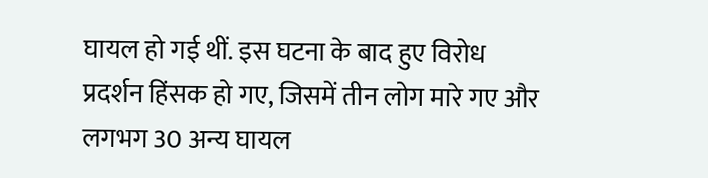घायल हो गई थीं. इस घटना के बाद हुए विरोध प्रदर्शन हिंसक हो गए, जिसमें तीन लोग मारे गए और लगभग 30 अन्य घायल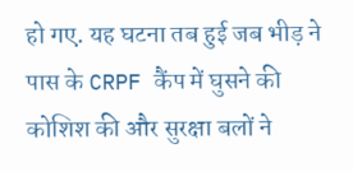हो गए. यह घटना तब हुई जब भीड़ ने पास के CRPF कैंप में घुसने की कोशिश की और सुरक्षा बलों ने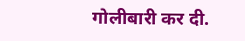गोलीबारी कर दी.